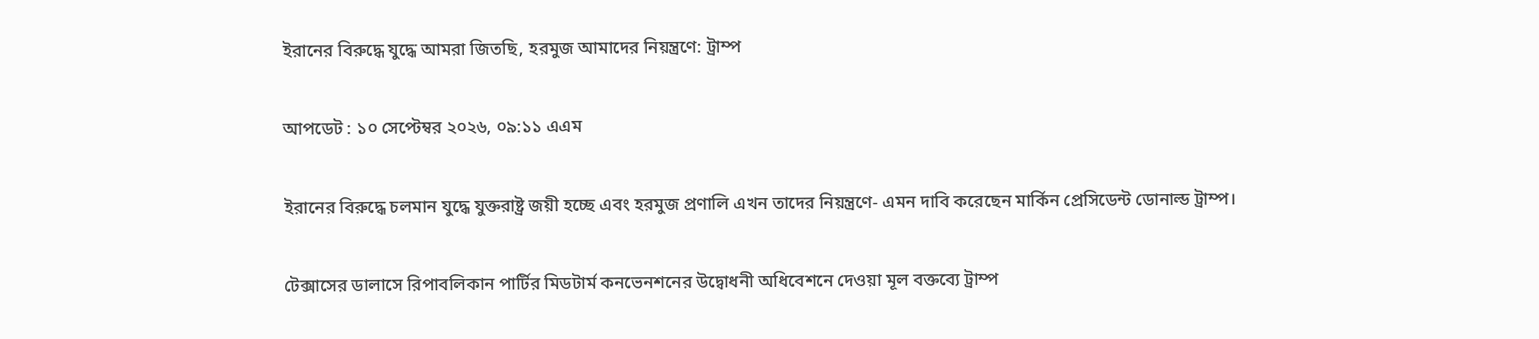ইরানের বিরুদ্ধে যুদ্ধে আমরা জিতছি, হরমুজ আমাদের নিয়ন্ত্রণে: ট্রাম্প

আপডেট : ১০ সেপ্টেম্বর ২০২৬, ০৯:১১ এএম

ইরানের বিরুদ্ধে চলমান যুদ্ধে যুক্তরাষ্ট্র জয়ী হচ্ছে এবং হরমুজ প্রণালি এখন তাদের নিয়ন্ত্রণে- এমন দাবি করেছেন মার্কিন প্রেসিডেন্ট ডোনাল্ড ট্রাম্প।

টেক্সাসের ডালাসে রিপাবলিকান পার্টির মিডটার্ম কনভেনশনের উদ্বোধনী অধিবেশনে দেওয়া মূল বক্তব্যে ট্রাম্প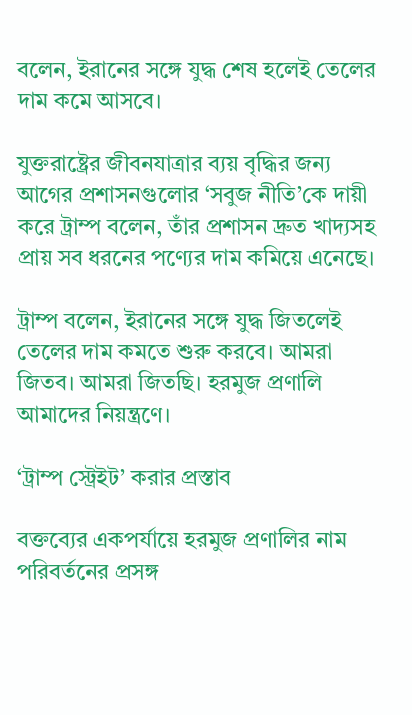বলেন, ইরানের সঙ্গে যুদ্ধ শেষ হলেই তেলের দাম কমে আসবে।

যুক্তরাষ্ট্রের জীবনযাত্রার ব্যয় বৃদ্ধির জন্য আগের প্রশাসনগুলোর ‘সবুজ নীতি’কে দায়ী করে ট্রাম্প বলেন, তাঁর প্রশাসন দ্রুত খাদ্যসহ প্রায় সব ধরনের পণ্যের দাম কমিয়ে এনেছে।

ট্রাম্প বলেন, ইরানের সঙ্গে যুদ্ধ জিতলেই তেলের দাম কমতে শুরু করবে। আমরা জিতব। আমরা জিতছি। হরমুজ প্রণালি আমাদের নিয়ন্ত্রণে।

‘ট্রাম্প স্ট্রেইট’ করার প্রস্তাব

বক্তব্যের একপর্যায়ে হরমুজ প্রণালির নাম পরিবর্তনের প্রসঙ্গ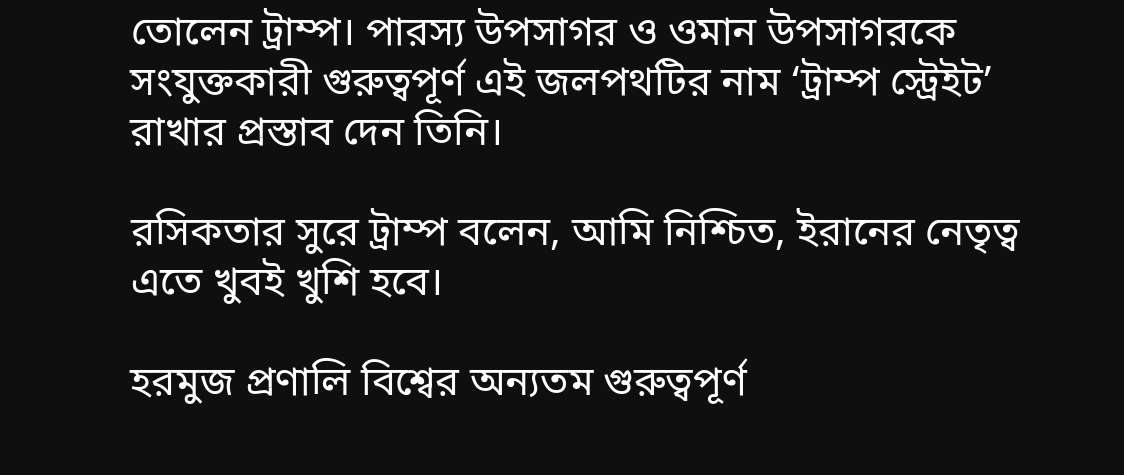তোলেন ট্রাম্প। পারস্য উপসাগর ও ওমান উপসাগরকে সংযুক্তকারী গুরুত্বপূর্ণ এই জলপথটির নাম ‘ট্রাম্প স্ট্রেইট’ রাখার প্রস্তাব দেন তিনি।

রসিকতার সুরে ট্রাম্প বলেন, আমি নিশ্চিত, ইরানের নেতৃত্ব এতে খুবই খুশি হবে।

হরমুজ প্রণালি বিশ্বের অন্যতম গুরুত্বপূর্ণ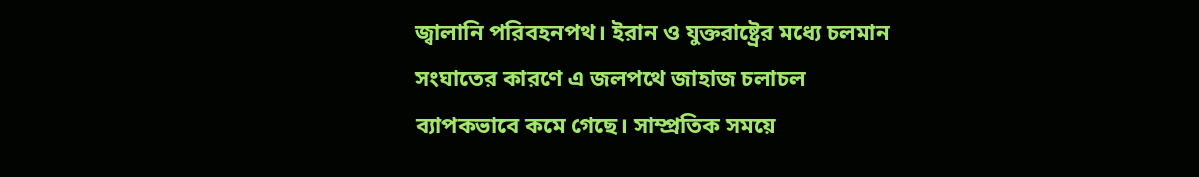জ্বালানি পরিবহনপথ। ইরান ও যুক্তরাষ্ট্রের মধ্যে চলমান সংঘাতের কারণে এ জলপথে জাহাজ চলাচল ব্যাপকভাবে কমে গেছে। সাম্প্রতিক সময়ে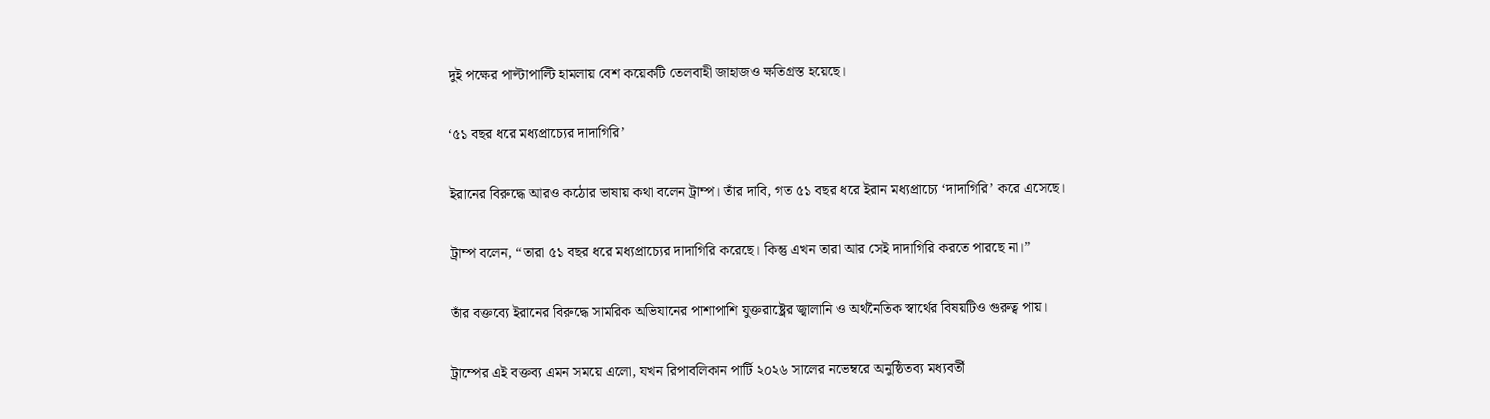দুই পক্ষের পাল্টাপাল্টি হামলায় বেশ কয়েকটি তেলবাহী জাহাজও ক্ষতিগ্রস্ত হয়েছে।

‘৫১ বছর ধরে মধ্যপ্রাচ্যের দাদাগিরি’

ইরানের বিরুদ্ধে আরও কঠোর ভাষায় কথা বলেন ট্রাম্প। তাঁর দাবি, গত ৫১ বছর ধরে ইরান মধ্যপ্রাচ্যে ‘দাদাগিরি’ করে এসেছে।

ট্রাম্প বলেন, “তারা ৫১ বছর ধরে মধ্যপ্রাচ্যের দাদাগিরি করেছে। কিন্তু এখন তারা আর সেই দাদাগিরি করতে পারছে না।”

তাঁর বক্তব্যে ইরানের বিরুদ্ধে সামরিক অভিযানের পাশাপাশি যুক্তরাষ্ট্রের জ্বালানি ও অর্থনৈতিক স্বার্থের বিষয়টিও গুরুত্ব পায়।

ট্রাম্পের এই বক্তব্য এমন সময়ে এলো, যখন রিপাবলিকান পার্টি ২০২৬ সালের নভেম্বরে অনুষ্ঠিতব্য মধ্যবর্তী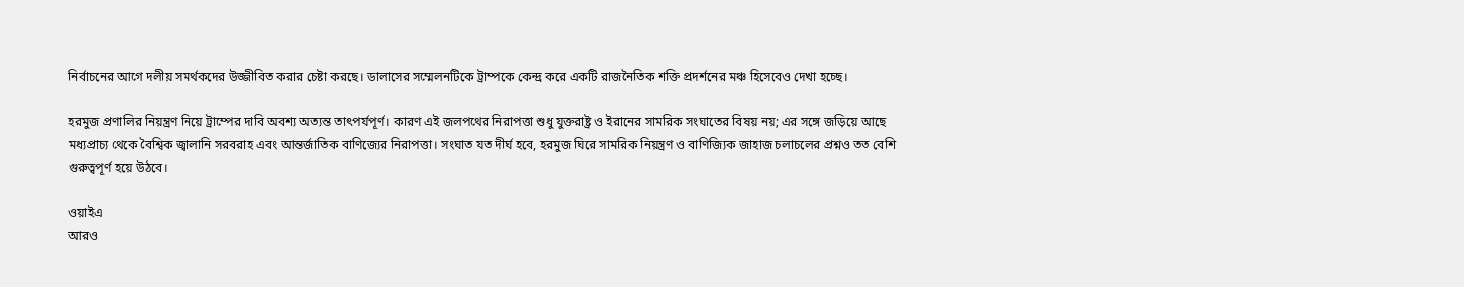নির্বাচনের আগে দলীয় সমর্থকদের উজ্জীবিত করার চেষ্টা করছে। ডালাসের সম্মেলনটিকে ট্রাম্পকে কেন্দ্র করে একটি রাজনৈতিক শক্তি প্রদর্শনের মঞ্চ হিসেবেও দেখা হচ্ছে।

হরমুজ প্রণালির নিয়ন্ত্রণ নিয়ে ট্রাম্পের দাবি অবশ্য অত্যন্ত তাৎপর্যপূর্ণ। কারণ এই জলপথের নিরাপত্তা শুধু যুক্তরাষ্ট্র ও ইরানের সামরিক সংঘাতের বিষয় নয়; এর সঙ্গে জড়িয়ে আছে মধ্যপ্রাচ্য থেকে বৈশ্বিক জ্বালানি সরবরাহ এবং আন্তর্জাতিক বাণিজ্যের নিরাপত্তা। সংঘাত যত দীর্ঘ হবে, হরমুজ ঘিরে সামরিক নিয়ন্ত্রণ ও বাণিজ্যিক জাহাজ চলাচলের প্রশ্নও তত বেশি গুরুত্বপূর্ণ হয়ে উঠবে।

ওয়াইএ
আরও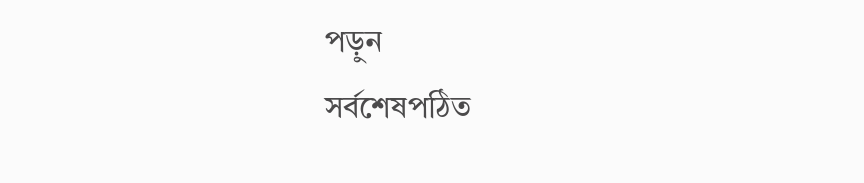পড়ুন
সর্বশেষপঠিত